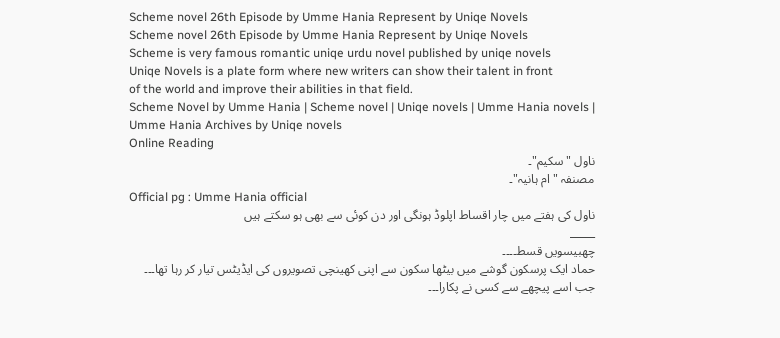Scheme novel 26th Episode by Umme Hania Represent by Uniqe Novels
Scheme novel 26th Episode by Umme Hania Represent by Uniqe Novels
Scheme is very famous romantic uniqe urdu novel published by uniqe novels
Uniqe Novels is a plate form where new writers can show their talent in front
of the world and improve their abilities in that field.
Scheme Novel by Umme Hania | Scheme novel | Uniqe novels | Umme Hania novels | Umme Hania Archives by Uniqe novels
Online Reading
ناول "سکیم"۔
مصنفہ "ام ہانیہ"۔
Official pg : Umme Hania official
ناول کی ہفتے میں چار اقساط اپلوڈ ہونگی اور دن کوئی سے بھی ہو سکتے ہیں
_____
چھبیسویں قسط۔۔۔۔
حماد ایک پرسکون گوشے میں بیٹھا سکون سے اپنی کھینچی تصویروں کی ایڈیٹس تیار کر رہا تھا۔۔۔
جب اسے پیچھے سے کسی نے پکارا۔۔۔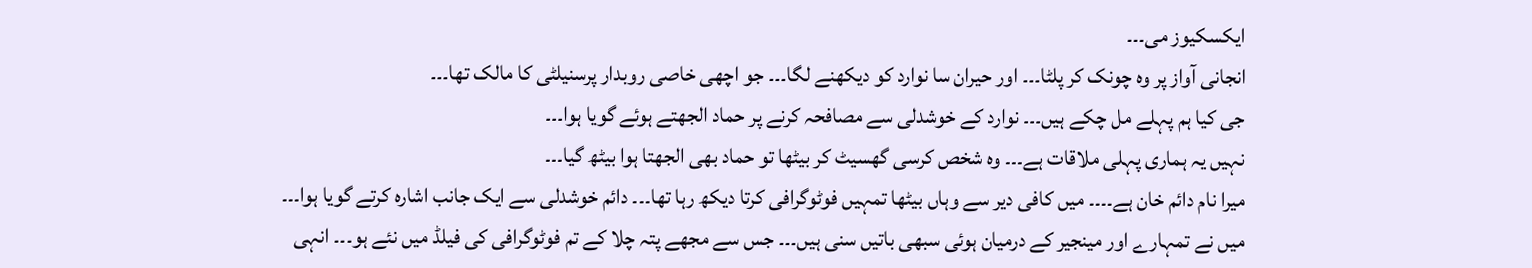ایکسکیوز می۔۔۔
انجانی آواز پر وہ چونک کر پلٹا۔۔۔ اور حیران سا نوارد کو دیکھنے لگا۔۔۔ جو اچھی خاصی روبدار پرسنیلٹی کا مالک تھا۔۔۔
جی کیا ہم پہلے مل چکے ہیں۔۔۔ نوارد کے خوشدلی سے مصافحہ کرنے پر حماد الجھتے ہوئے گویا ہوا۔۔۔
نہیں یہ ہماری پہلی ملاقات ہے۔۔۔ وہ شخص کرسی گھسیٹ کر بیٹھا تو حماد بھی الجھتا ہوا بیٹھ گیا۔۔۔
میرا نام دائم خان ہے۔۔۔۔ میں کافی دیر سے وہاں بیٹھا تمہیں فوٹوگرافی کرتا دیکھ رہا تھا۔۔۔ دائم خوشدلی سے ایک جانب اشارہ کرتے گویا ہوا۔۔۔
میں نے تمہارے اور مینجیر کے درمیان ہوئی سبھی باتیں سنی ہیں۔۔۔ جس سے مجھے پتہ چلا کے تم فوٹوگرافی کی فیلڈ میں نئے ہو۔۔۔ انہی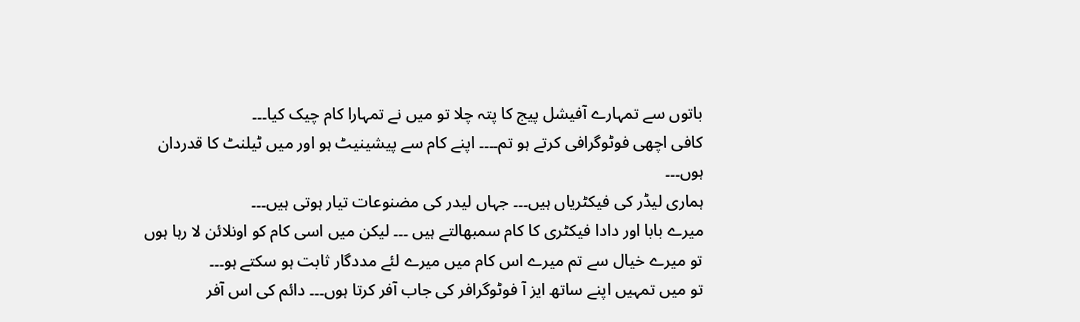باتوں سے تمہارے آفیشل پیج کا پتہ چلا تو میں نے تمہارا کام چیک کیا۔۔۔
کافی اچھی فوٹوگرافی کرتے ہو تم۔۔۔۔ اپنے کام سے پیشینیٹ ہو اور میں ٹیلنٹ کا قدردان ہوں۔۔۔
ہماری لیڈر کی فیکٹریاں ہیں۔۔۔ جہاں لیدر کی مضنوعات تیار ہوتی ہیں۔۔۔
میرے بابا اور دادا فیکٹری کا کام سمبھالتے ہیں ۔۔۔ لیکن میں اسی کام کو اونلائن لا رہا ہوں تو میرے خیال سے تم میرے اس کام میں میرے لئے مددگار ثابت ہو سکتے ہو۔۔۔
تو میں تمہیں اپنے ساتھ ایز آ فوٹوگرافر کی جاب آفر کرتا ہوں۔۔۔ دائم کی اس آفر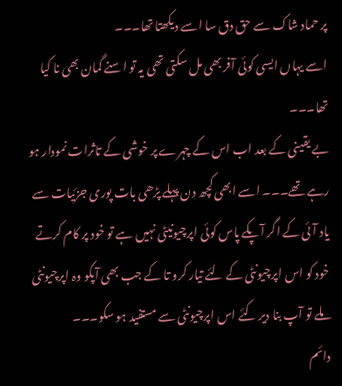پر حماد شاک سے حق دق سا اسے دیکھتا تھا۔۔۔
اسے یہاں ایسی کوئی آفر بھی مل سکتی تھی یہ تو اسنے گمان بھی نا کیا تھا۔۔۔
بے یقینی کے بعد اب اس کے چہرے پر خوشی کے تاثرات نمودار ہو رہے تھے۔۔۔ اسے ابھی کچھ دن پہلے پڑھی بات پوری جزئیات سے یاد آئی کے اگر آپکے پاس کوئی اپرچیونیٹی نہیں ہے تو خود پر کام کرتے خود کو اس اپرچیونٹی کے لئے تیار کرو تا کے جب بھی آپکو وہ اپرچیونٹی ملے تو آپ بنا دیر کئے اس اپرچیونٹی سے مستفید ہو سکو۔۔۔
دائم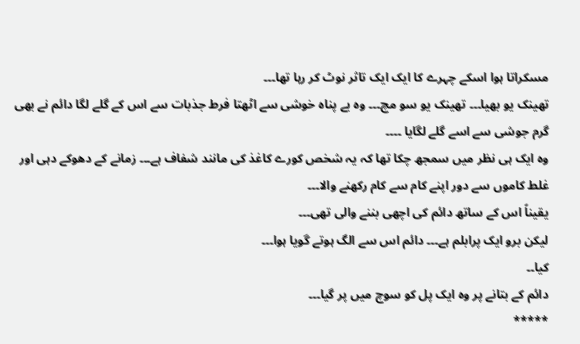مسکراتا ہوا اسکے چہرے کا ایک ایک تاثر نوٹ کر رہا تھا۔۔۔
تھینک یو بھیا۔۔۔ تھینک یو سو مچ۔۔۔ وہ بے پناہ خوشی سے اٹھتا فرط جذبات سے اس کے گلے لگا دائم نے بھی گرم جوشی سے اسے گلے لگایا ۔۔۔۔
وہ ایک ہی نظر میں سمجھ چکا تھا کہ یہ شخص کورے کاغذ کی مانند شفاف ہے۔۔۔ زمانے کے دھوکے دہی اور غلط کاموں سے دور اپنے کام سے کام رکھنے والا۔۔۔
یقیناً اس کے ساتھ دائم کی اچھی بننے والی تھی۔۔۔
لیکن برو ایک پرابلم ہے۔۔۔ دائم اس سے الگ ہوتے گویا ہوا۔۔۔
کیا۔۔
دائم کے بتانے پر وہ ایک پل کو سوچ میں پر گیا۔۔۔
*****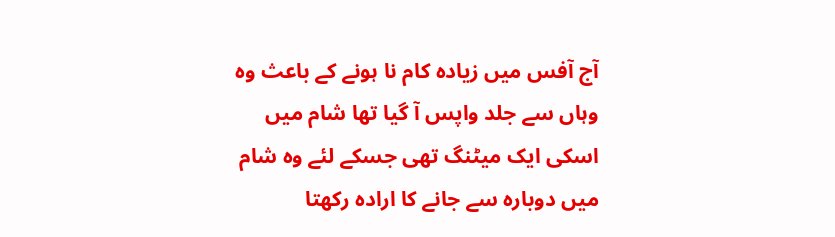آج آفس میں زیادہ کام نا ہونے کے باعث وہ وہاں سے جلد واپس آ گیا تھا شام میں اسکی ایک میٹنگ تھی جسکے لئے وہ شام میں دوبارہ سے جانے کا ارادہ رکھتا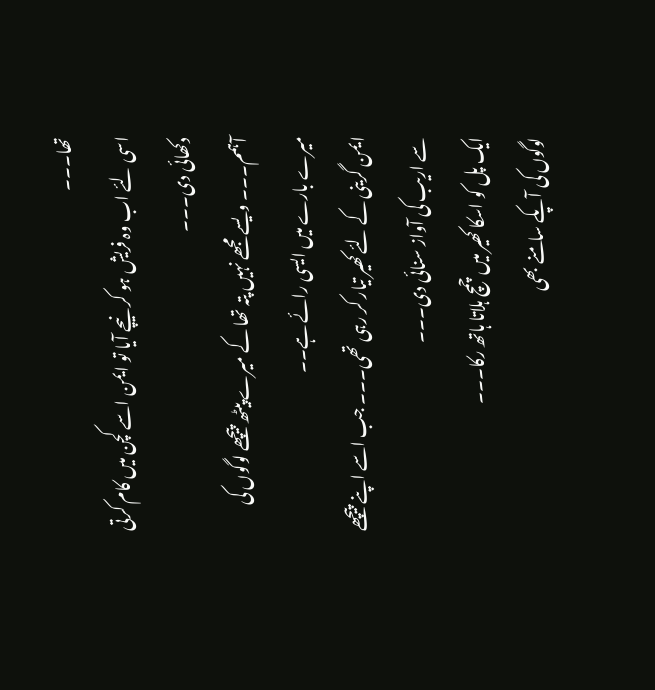تھا۔۔۔
اسی لئے اب وہ فریش ہو کر نیچے آیا تو ایمن اسے کچن میں کام کرتی دکھائی دی۔۔۔
آہمم۔۔۔ ویسے مجھے نہیں پتہ تھا کے میرے پیٹھ پیچھے لوگوں کی میرے بارے میں ایسی رائے ہے۔۔
ایمن گرینی کے لئے کھیر تیار کر رہی تھی۔۔۔ جب اسے اپنے پیچھے سے اریب کی آواز سنائی دی۔۔۔
ایک پل کو اسکا کھیر میں چمچ ہلاتا ہاتھ رکا۔۔۔
لوگوں کی آپکے سامنے بھی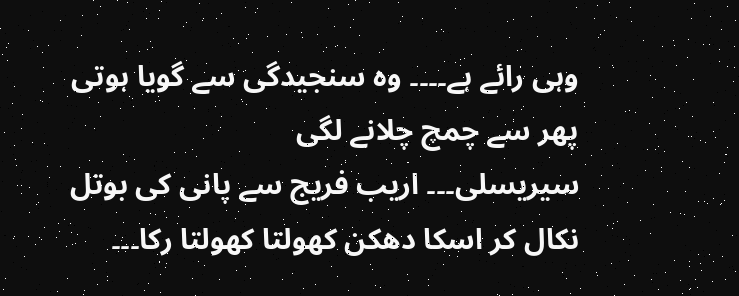وہی رائے ہے۔۔۔۔ وہ سنجیدگی سے گویا ہوتی پھر سے چمچ چلانے لگی
سیریسلی۔۔۔ اریب فریج سے پانی کی بوتل نکال کر اسکا دھکن کھولتا کھولتا رکا۔۔۔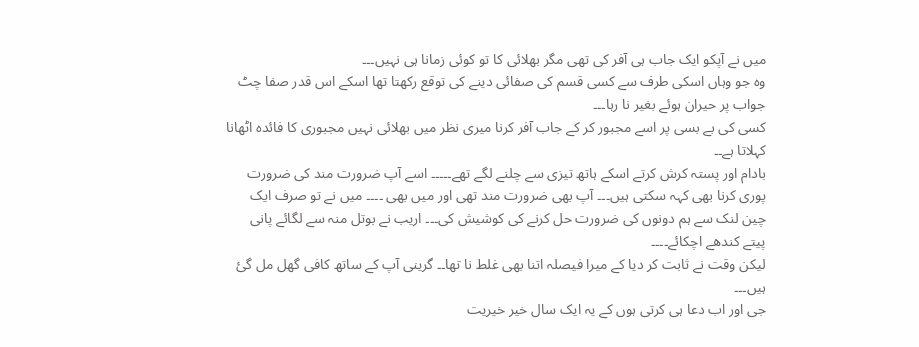میں نے آپکو ایک جاب ہی آفر کی تھی مگر بھلائی کا تو کوئی زمانا ہی نہیں۔۔۔
وہ جو وہاں اسکی طرف سے کسی قسم کی صفائی دینے کی توقع رکھتا تھا اسکے اس قدر صفا چٹ جواب پر حیران ہوئے بغیر نا رہا۔۔۔
کسی کی بے بسی پر اسے مجبور کر کے جاب آفر کرنا میری نظر میں بھلائی نہیں مجبوری کا فائدہ اٹھانا کہلاتا ہے۔۔
بادام اور پستہ کرش کرتے اسکے ہاتھ تیزی سے چلنے لگے تھے۔۔۔۔۔ اسے آپ ضرورت مند کی ضرورت پوری کرنا بھی کہہ سکتی ہیں۔۔۔ آپ بھی ضرورت مند تھی اور میں بھی ۔۔۔۔ میں نے تو صرف ایک چین لنک سے ہم دونوں کی ضرورت حل کرنے کی کوشیش کی۔۔۔ اریب نے بوتل منہ سے لگائے پانی پیتے کندھے اچکائے۔۔۔۔
لیکن وقت نے ثابت کر دیا کے میرا فیصلہ اتنا بھی غلط نا تھا۔۔ گرینی آپ کے ساتھ کافی گھل مل گئ ہیں۔۔۔
جی اور اب دعا ہی کرتی ہوں کے یہ ایک سال خیر خیریت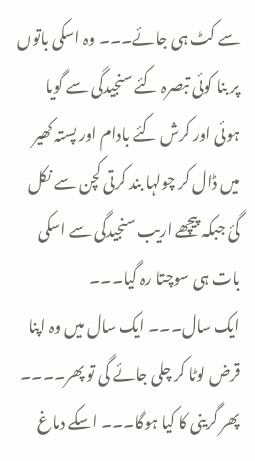سے کٹ ہی جائے۔۔۔ وہ اسکی باتوں پر بنا کوئی تبصرہ کئے سنجیدگی سے گویا ہوئی اور کرش کئے بادام اور پستہ کھیر میں ڈال کر چولہا بند کرتی کچن سے نکل گئ جبکہ پیچھے اریب سنجیدگی سے اسکی بات ہی سوچتا رہ گیا۔۔۔
ایک سال۔۔۔ ایک سال میں وہ اپنا قرض لوٹا کر چلی جائے گی تو پھر۔۔۔۔
پھر گرینی کا کیا ہوگا۔۔۔ اسکے دماغ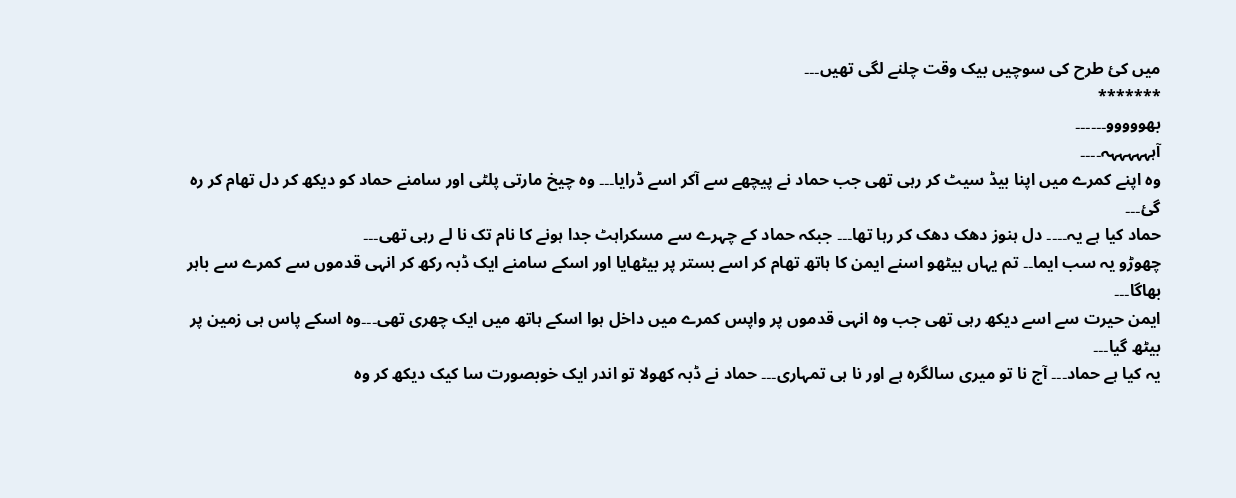میں کئ طرح کی سوچیں بیک وقت چلنے لگی تھیں۔۔۔
*******
بھووووو۔۔۔۔۔۔
آہہہہہہہ۔۔۔۔
وہ اپنے کمرے میں اپنا بیڈ سیٹ کر رہی تھی جب حماد نے پیچھے سے آکر اسے ڈرایا۔۔۔ وہ چیخ مارتی پلٹی اور سامنے حماد کو دیکھ کر دل تھام کر رہ گئ۔۔۔
حماد کیا ہے یہ۔۔۔۔ دل ہنوز دھک دھک کر رہا تھا۔۔۔ جبکہ حماد کے چہرے سے مسکراہٹ جدا ہونے کا نام تک نا لے رہی تھی۔۔۔
چھوڑو یہ سب ایما۔۔ تم یہاں بیٹھو اسنے ایمن کا ہاتھ تھام کر اسے بستر پر بیٹھایا اور اسکے سامنے ایک ڈبہ رکھ کر انہی قدموں سے کمرے سے باہر بھاگا۔۔۔
ایمن حیرت سے اسے دیکھ رہی تھی جب وہ انہی قدموں پر واپس کمرے میں داخل ہوا اسکے ہاتھ میں ایک چھری تھی۔۔۔وہ اسکے پاس ہی زمین پر بیٹھ گیا۔۔۔
یہ کیا ہے حماد۔۔۔ آج نا تو میری سالگرہ ہے اور نا ہی تمہاری۔۔۔ حماد نے ڈبہ کھولا تو اندر ایک خوبصورت سا کیک دیکھ کر وہ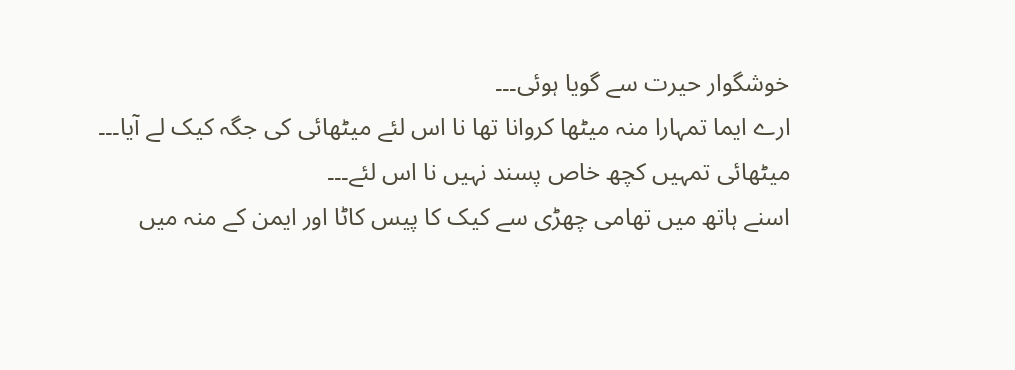خوشگوار حیرت سے گویا ہوئی۔۔۔
ارے ایما تمہارا منہ میٹھا کروانا تھا نا اس لئے میٹھائی کی جگہ کیک لے آیا۔۔۔ میٹھائی تمہیں کچھ خاص پسند نہیں نا اس لئے۔۔۔
اسنے ہاتھ میں تھامی چھڑی سے کیک کا پیس کاٹا اور ایمن کے منہ میں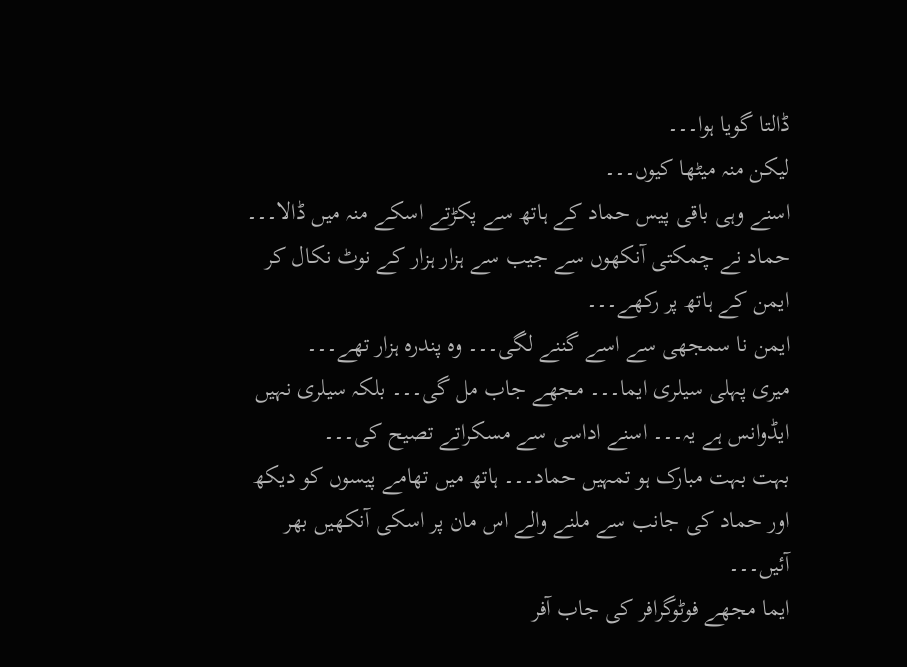ڈالتا گویا ہوا۔۔۔
لیکن منہ میٹھا کیوں۔۔۔
اسنے وہی باقی پیس حماد کے ہاتھ سے پکڑتے اسکے منہ میں ڈالا۔۔۔
حماد نے چمکتی آنکھوں سے جیب سے ہزار ہزار کے نوٹ نکال کر ایمن کے ہاتھ پر رکھے۔۔۔
ایمن نا سمجھی سے اسے گننے لگی۔۔۔ وہ پندرہ ہزار تھے۔۔۔
میری پہلی سیلری ایما۔۔۔ مجھے جاب مل گی۔۔۔ بلکہ سیلری نہیں ایڈوانس ہے یہ۔۔۔ اسنے اداسی سے مسکراتے تصیح کی۔۔۔
بہت بہت مبارک ہو تمہیں حماد۔۔۔ ہاتھ میں تھامے پیسوں کو دیکھ اور حماد کی جانب سے ملنے والے اس مان پر اسکی آنکھیں بھر آئیں۔۔۔
ایما مجھے فوٹوگرافر کی جاب آفر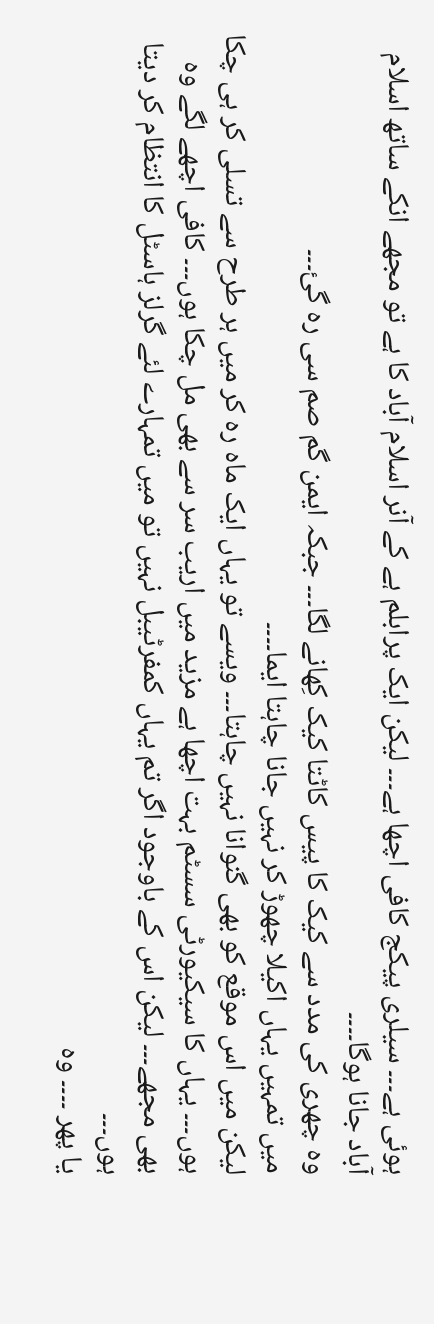ہوئی ہے۔۔۔ سیلری پیکج کافی اچھا ہے۔۔۔ لیکن ایک پرابلم ہے کے آنر اسلام آباد کا ہے تو مجھے انکے ساتھ اسلام آباد جانا ہوگا۔۔۔۔
وہ چھری کی مدد سے کیک کا پیس کاٹتا کیک کِھانے لگا۔۔۔ جبکہ ایمن گم صم سی رہ گئ۔۔۔
میں تمہیں یہاں اکیلا چھوڑ کر نہیں جانا چاہتا ایما۔۔۔۔
لیکن میں اس موقع کو بھی گنوانا نہیں چاہتا۔۔۔ ویسے تو یہاں ایک ماہ رہ کر میں ہر طرح سے تسلی کر ہی چکا ہوں۔۔۔ یہاں کا سیکیورٹی سسٹم بہت اچھا ہے مزید میں اریب سر سے بھی مل چکا ہوں۔۔۔ کافی اچھے لگے وہ بھی مجھے۔۔۔ لیکن اس کے باوجود اگر تم یہاں کمفرٹیبل نہیں تو میں تمہارے لئے گرلز ہاسٹل کا انتظام کر دیتا ہوں۔۔۔
یا پھر ۔۔۔۔ وہ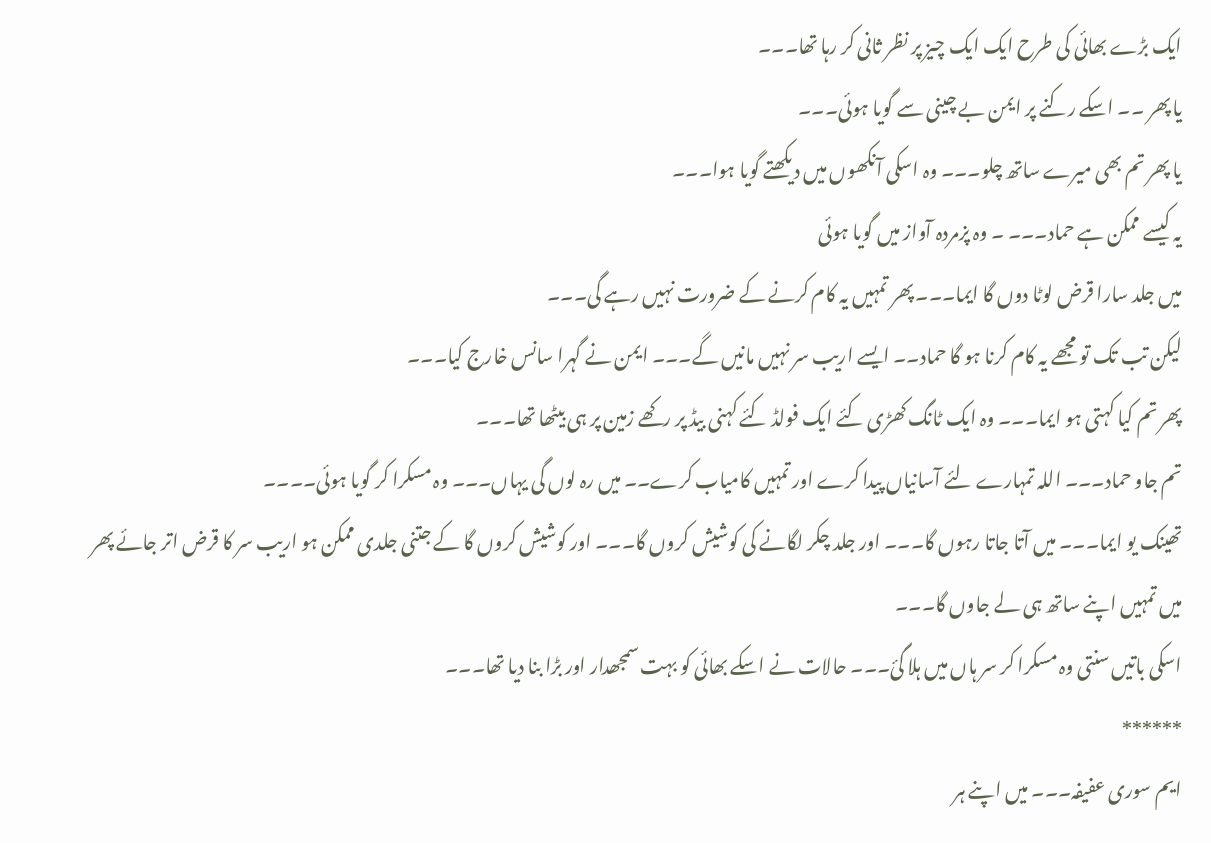ایک بڑے بھائی کی طرح ایک ایک چیز پر نظر ثانی کر رہا تھا۔۔۔
یا پھر ۔۔ اسکے رکنے پر ایمن بے چینی سے گویا ہوئی۔۔۔
یا پھر تم بھی میرے ساتھ چلو۔۔۔ وہ اسکی آنکھوں میں دیکھتے گویا ہوا۔۔۔
یہ کیسے ممکن ہے حماد۔۔۔ ۔ وہ پزمردہ آواز میں گویا ہوئی
میں جلد سارا قرض لوٹا دوں گا ایما۔۔۔ پھر تمہیں یہ کام کرنے کے ضرورت نہیں رہے گی۔۔۔
لیکن تب تک تو مجھے یہ کام کرنا ہو گا حماد۔۔ ایسے اریب سر نہیں مانیں گے۔۔۔ ایمن نے گہرا سانس خارج کیا۔۔۔
پھر تم کیا کہتی ہو ایما۔۔۔ وہ ایک ٹانگ کھڑی کئے ایک فولڈ کئے کہنی بیڈ پر رکھے زمین پر ہی بیٹھا تھا۔۔۔
تم جاو حماد۔۔۔ اللہ تمہارے لئے آسانیاں پیدا کرے اور تمہیں کامیاب کرے۔۔ میں رہ لوں گی یہاں۔۔۔ وہ مسکرا کر گویا ہوئی۔۔۔۔
تھینک یو ایما۔۔۔ میں آتا جاتا رہوں گا۔۔۔ اور جلد چکر لگانے کی کوشیش کروں گا۔۔۔ اور کوشیش کروں گا کے جتنی جلدی ممکن ہو اریب سر کا قرض اتر جائے پھر میں تمہیں اپنے ساتھ ہی لے جاوں گا۔۔۔
اسکی باتیں سنتی وہ مسکرا کر سر ہاں میں ہلا گئ۔۔۔ حالات نے اسکے بھائی کو بہت سمجھدار اور بڑا بنا دیا تھا۔۔۔
******
ایم سوری عفیفہ۔۔۔ میں اپنے ہر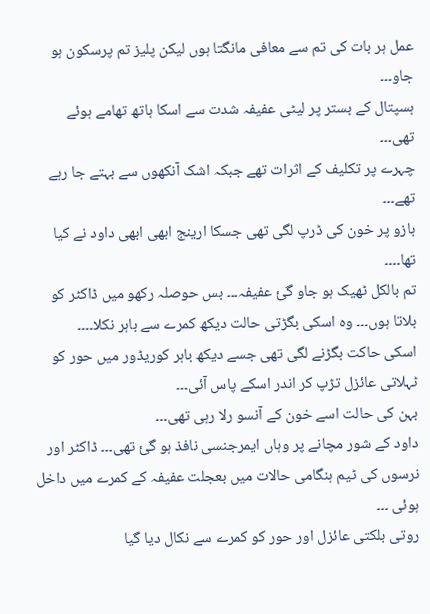عمل ہر بات کی تم سے معافی مانگتا ہوں لیکن پلیز تم پرسکون ہو جاو۔۔۔
ہسپتال کے بستر پر لیٹی عفیفہ شدت سے اسکا ہاتھ تھامے ہوئے تھی۔۔۔
چہرے پر تکلیف کے اثرات تھے جبکہ اشک آنکھوں سے بہتے جا رہے تھے۔۔۔
بازو پر خون کی ڈرپ لگی تھی جسکا ارینج ابھی ابھی داود نے کیا تھا۔۔۔۔
تم بالکل ٹھیک ہو جاو گئ عفیفہ۔۔۔ بس حوصلہ رکھو میں ڈاکٹر کو بلاتا ہوں۔۔۔ وہ اسکی بگڑتی حالت دیکھ کمرے سے باہر نکلا۔۔۔۔
اسکی حاکت بگڑنے لگی تھی جسے دیکھ باہر کوریڈور میں حور کو ٹہلاتی عائزل تڑپ کر اندر اسکے پاس آئی۔۔۔
بہن کی حالت اسے خون کے آنسو رلا رہی تھی۔۔۔
داود کے شور مچانے پر وہاں ایمرجنسی نافذ ہو گئ تھی۔۔۔ ڈاکٹر اور نرسوں کی ٹیم ہنگامی حالات میں بعجلت عفیفہ کے کمرے میں داخل ہوئی ۔۔۔
روتی بلکتی عائزل اور حور کو کمرے سے نکال دیا گیا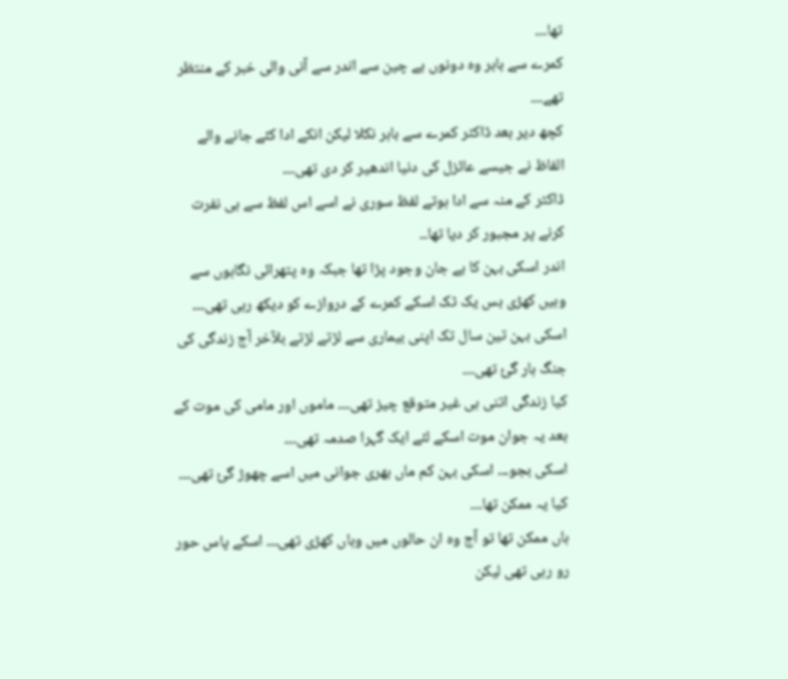تھا۔۔۔
کمرے سے باہر وہ دونوں بے چین سے اندر سے آنی والی خبر کے منتظر تھے۔۔۔
کچھ دیر بعد ڈاکٹر کمرے سے باہر نکلا لیکن انکے ادا کئے جانے والے الفاظ نے جیسے عائزل کی دنیا اندھیر کر دی تھی۔۔۔
ڈاکٹر کے منہ سے ادا ہوتے لفظ سوری نے اسے اس لفظ سے ہی نفرت کرنے پر مجبور کر دیا تھا۔۔
اندر اسکی بہن کا بے جان وجود پڑا تھا جبکہ وہ پتھرائی نگاہوں سے وہیں کھڑی بس یک ٹک اسکے کمرے کے دروازے کو دیکھ رہی تھی۔۔۔
اسکی بہن تین سال تک اپنی بیماری سے لڑتے لڑتے بلآخر آج زندگی کی جنگ ہار گئ تھی۔۔۔
کیا زندگی اتنی ہی غیر متوقع چیز تھی۔۔۔ ماموں اور مامی کی موت کے بعد یہ جوان موت اسکے لئے ایک گہرا صدمہ تھی۔۔۔
اسکی بجو۔۔۔ اسکی بہن کم ماں بھری جوانی میں اسے چھوڑ گئ تھی۔۔۔ کیا یہ ممکن تھا۔۔۔
ہاں ممکن تھا تو آج وہ ان حالوں میں وہاں کھڑی تھی۔۔۔ اسکے پاس حور رو رہی تھی لیکن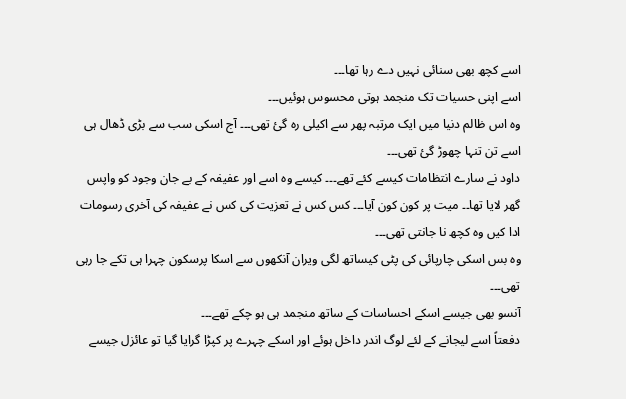اسے کچھ بھی سنائی نہیں دے رہا تھا۔۔۔
اسے اپنی حسیات تک منجمد ہوتی محسوس ہوئیں۔۔۔
وہ اس ظالم دنیا میں ایک مرتبہ پھر سے اکیلی رہ گئ تھی۔۔۔ آج اسکی سب سے بڑی ڈھال ہی اسے تن تنہا چھوڑ گئ تھی۔۔۔
داود نے سارے انتظامات کیسے کئے تھے۔۔۔ کیسے وہ اسے اور عفیفہ کے بے جان وجود کو واپس گھر لایا تھا۔۔ میت پر کون کون آیا۔۔۔ کس کس نے تعزیت کی کس نے عفیفہ کی آخری رسومات ادا کیں وہ کچھ نا جانتی تھی۔۔۔
وہ بس اسکی چارپائی کی پٹی کیساتھ لگی ویران آنکھوں سے اسکا پرسکون چہرا ہی تکے جا رہی تھی۔۔۔
آنسو بھی جیسے اسکے احساسات کے ساتھ منجمد ہی ہو چکے تھے۔۔۔
دفعتاً اسے لیجانے کے لئے لوگ اندر داخل ہوئے اور اسکے چہرے پر کپڑا گرایا گیا تو عائزل جیسے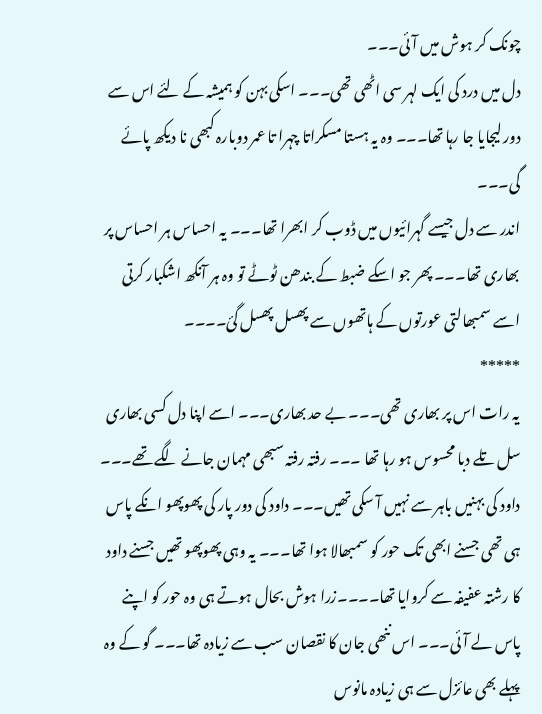چونک کر ہوش میں آئی۔۔۔
دل میں درد کی ایک لہر سی اٹھی تھی۔۔۔ اسکی بہن کو ہمیشہ کے لئے اس سے دور لیجایا جا رہا تھا۔۔۔ وہ یہ ہستا مسکراتا چہرا تا عمر دوبارہ کبھی نا دیکھ پائے گی۔۔۔
اندر سے دل جیسے گہرائیوں میں ڈوب کر ابھرا تھا۔۔۔ یہ احساس ہر احساس پر بھاری تھا۔۔۔ پھر جو اسکے ضبط کے بندھن ٹوٹے تو وہ ہر آنکھ اشکبار کرتی اسے سمبھالتی عورتوں کے ہاتھوں سے پھسل پھسل گئ۔۔۔۔
*****
یہ رات اس پر بھاری تھی۔۔۔ بے حد بھاری۔۔۔ اسے اپنا دل کسی بھاری سل تلے دبا محسوس ہو رہا تھا ۔۔۔ رفتہ رفتہ سبھی مہمان جانے لگے تھے۔۔۔ داود کی بہنیں باہر سے نہیں آ سکی تھیں۔۔۔ داود کی دور پار کی پھوپھو انکے پاس ہی تھی جسنے ابھی تک حور کو سمبھالا ہوا تھا۔۔۔ یہ وہی پھوپھو تھیں جسنے داود کا رشتہ عفیفہ سے کروایا تھا۔۔۔۔زرا ہوش بحال ہوتے ہی وہ حور کو اپنے پاس لے آئی۔۔۔ اس ننھی جان کا نقصان سب سے زیادہ تھا۔۔۔ گو کے وہ پہلے بھی عائزل سے ہی زیادہ مانوس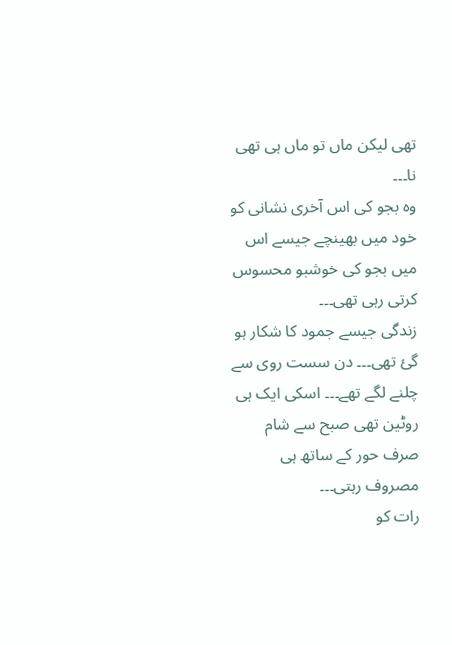تھی لیکن ماں تو ماں ہی تھی نا۔۔۔
وہ بجو کی اس آخری نشانی کو خود میں بھینچے جیسے اس میں بجو کی خوشبو محسوس کرتی رہی تھی۔۔۔
زندگی جیسے جمود کا شکار ہو گئ تھی۔۔۔ دن سست روی سے چلنے لگے تھے۔۔۔ اسکی ایک ہی روٹین تھی صبح سے شام صرف حور کے ساتھ ہی مصروف رہتی۔۔۔
رات کو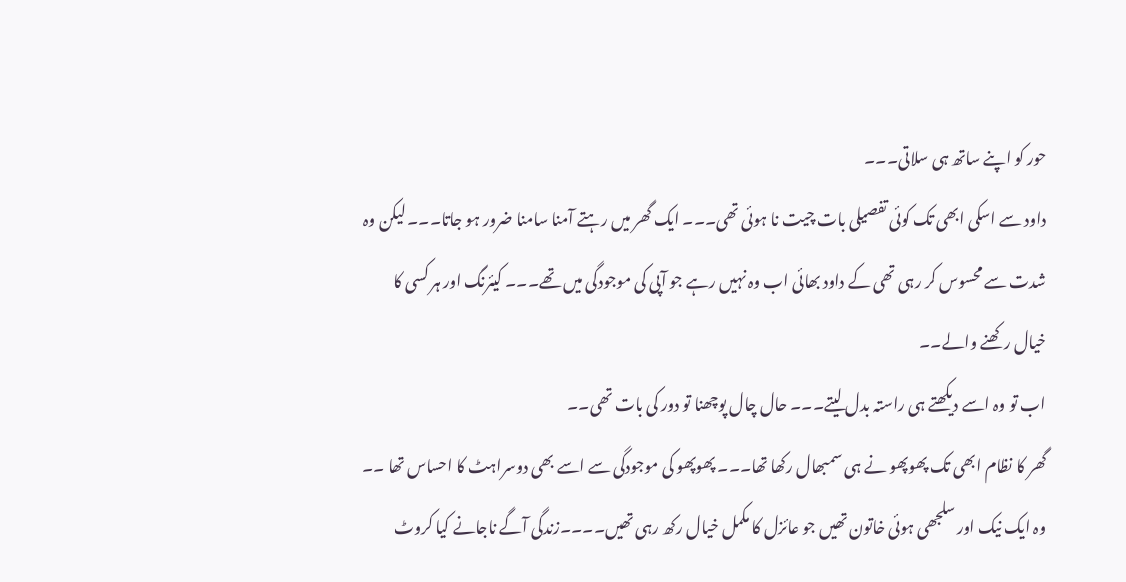حور کو اپنے ساتھ ہی سلاتی۔۔۔
داود سے اسکی ابھی تک کوئی تفصیلی بات چیت نا ہوئی تھی۔۔۔ ایک گھر میں رہتے آمنا سامنا ضرور ہو جاتا۔۔۔ لیکن وہ شدت سے محسوس کر رہی تھی کے داود بھائی اب وہ نہیں رہے جو آپی کی موجودگی میں تھے۔۔۔ کیئرنگ اور ہر کسی کا خیال رکھنے والے۔۔
اب تو وہ اسے دیکھتے ہی راستہ بدل لیتے۔۔۔ حال چال پوچھنا تو دور کی بات تھی۔۔
گھر کا نظام ابھی تک پھوپھو نے ہی سمبھال رکھا تھا۔۔۔ پھوپھو کی موجودگی سے اسے بھی دوسراہٹ کا احساس تھا ۔۔ وہ ایک نیک اور سلجھی ہوئی خاتون تھیں جو عائزل کا مکمل خیال رکھ رہی تھیں۔۔۔۔زندگی آگے ناجانے کیا کروٹ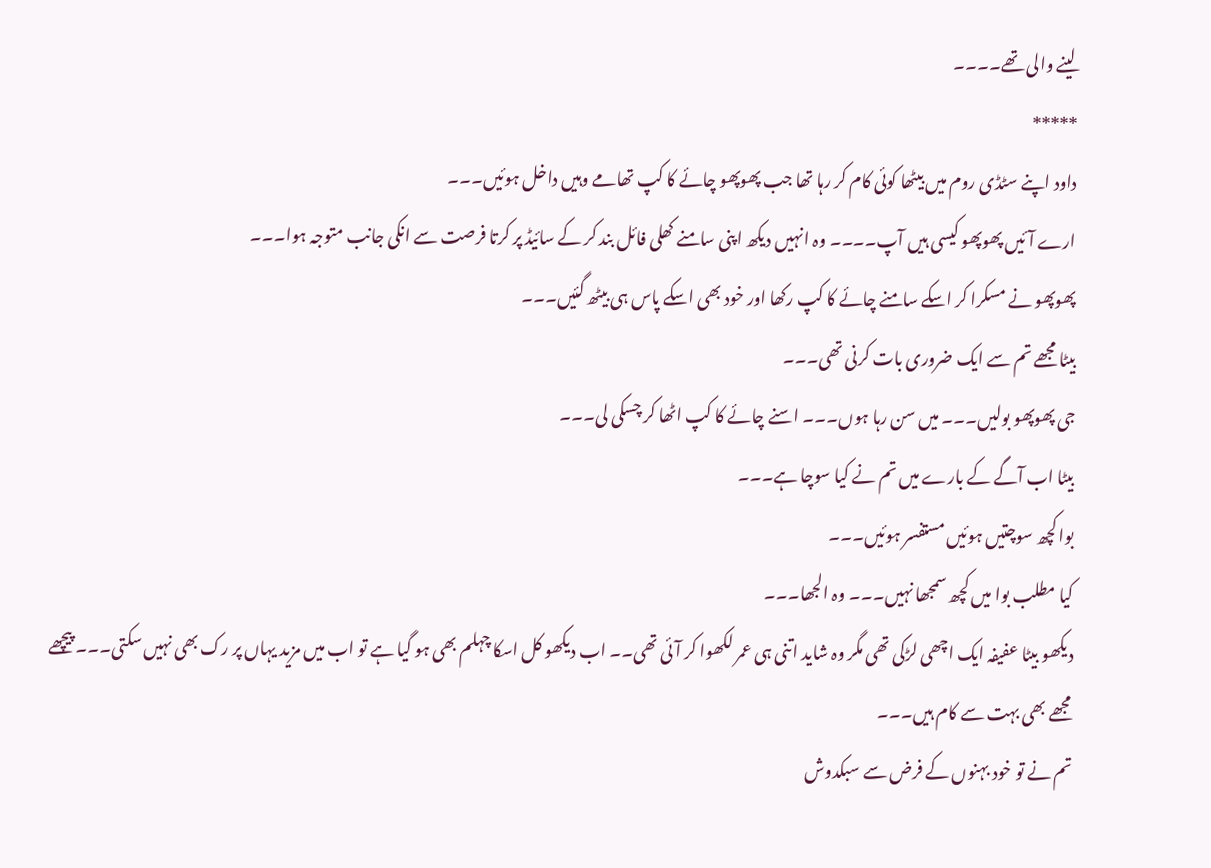لینے والی تھے۔۔۔۔
*****
داود اپنے سٹڈی روم میں بیٹھا کوئی کام کر رہا تھا جب پھوپھو چائے کا کپ تھامے وہیں داخل ہوئیں۔۔۔
ارے آئیں پھوپھو کیسی ہیں آپ۔۔۔۔ وہ انہیں دیکھ اپنی سامنے کھلی فائل بند کر کے سائیڈ پر کرتا فرصت سے انکی جانب متوجہ ہوا۔۔۔
پھوپھو نے مسکرا کر اسکے سامنے چائے کا کپ رکھا اور خود بھی اسکے پاس ہی بیٹھ گئیں۔۔۔
بیٹا مجھے تم سے ایک ضروری بات کرنی تھی۔۔۔
جی پھوپھو بولیں۔۔۔ میں سن رہا ہوں۔۔۔ اسنے چائے کا کپ اٹھا کر چسکی لی۔۔۔
بیٹا اب آگے کے بارے میں تم نے کیا سوچا ہے۔۔۔
بوا کچھ سوچتیں ہوئیں مستفسر ہوئیں۔۔۔
کیا مطلب بوا میں کچھ سمجھا نہیں۔۔۔ وہ الجھا۔۔۔
دیکھو بیٹا عفیفہ ایک اچھی لڑکی تھی مگر وہ شاید اتنی ہی عمر لکھوا کر آئی تھی۔۔ اب دیکھو کل اسکا چہلم بھی ہو گیا ہے تو اب میں مزید یہاں پر رک بھی نہیں سکتی۔۔۔ پیچھے مجھے بھی بہت سے کام ہیں۔۔۔
تم نے تو خود بہنوں کے فرض سے سبکدوش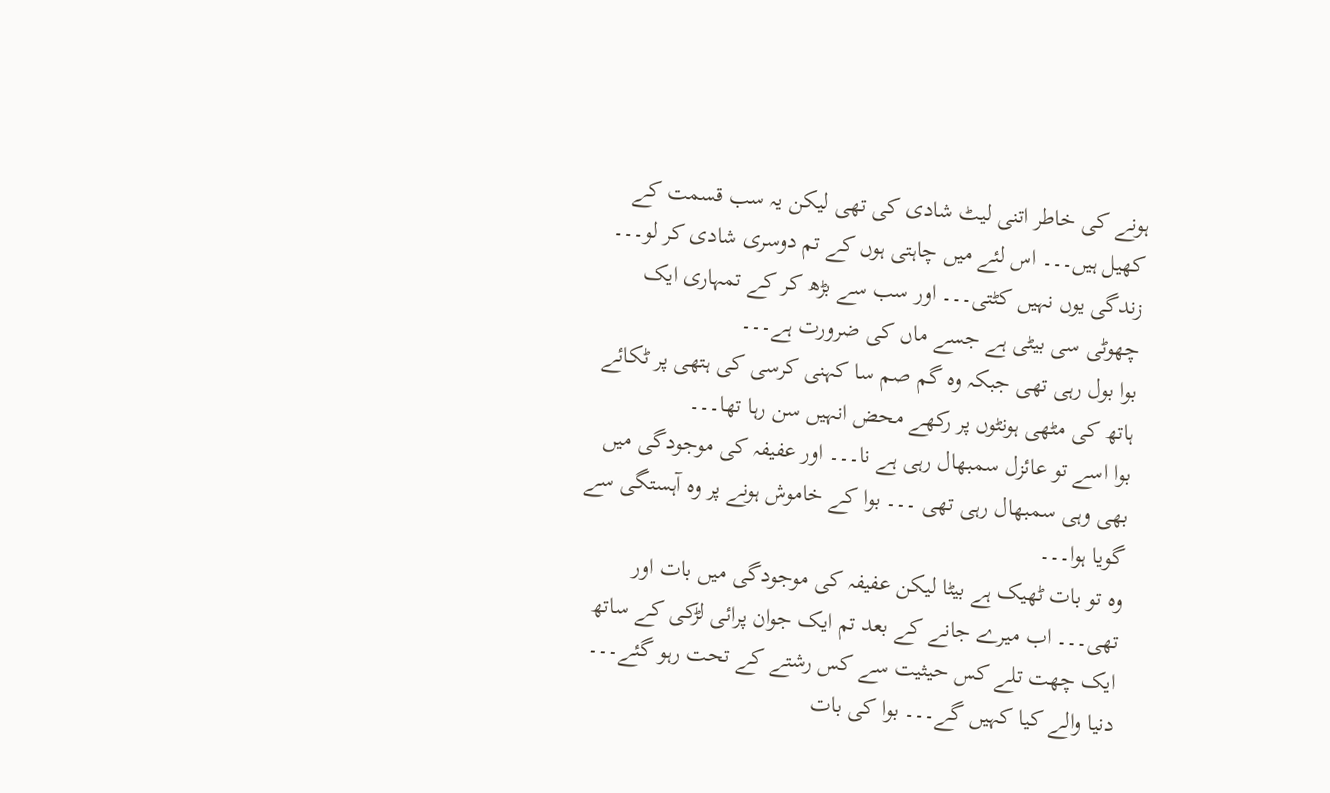ہونے کی خاطر اتنی لیٹ شادی کی تھی لیکن یہ سب قسمت کے کھیل ہیں۔۔۔ اس لئے میں چاہتی ہوں کے تم دوسری شادی کر لو۔۔۔
زندگی یوں نہیں کٹتی۔۔۔ اور سب سے بڑھ کر کے تمہاری ایک چھوٹی سی بیٹی ہے جسے ماں کی ضرورت ہے۔۔۔
بوا بول رہی تھی جبکہ وہ گم صم سا کہنی کرسی کی ہتھی پر ٹکائے ہاتھ کی مٹھی ہونٹوں پر رکھے محض انہیں سن رہا تھا۔۔۔
بوا اسے تو عائزل سمبھال رہی ہے نا۔۔۔ اور عفیفہ کی موجودگی میں بھی وہی سمبھال رہی تھی ۔۔۔ بوا کے خاموش ہونے پر وہ آہستگی سے گویا ہوا۔۔۔
وہ تو بات ٹھیک ہے بیٹا لیکن عفیفہ کی موجودگی میں بات اور تھی۔۔۔ اب میرے جانے کے بعد تم ایک جوان پرائی لڑکی کے ساتھ ایک چھت تلے کس حیثیت سے کس رشتے کے تحت رہو گئے۔۔۔ دنیا والے کیا کہیں گے۔۔۔ بوا کی بات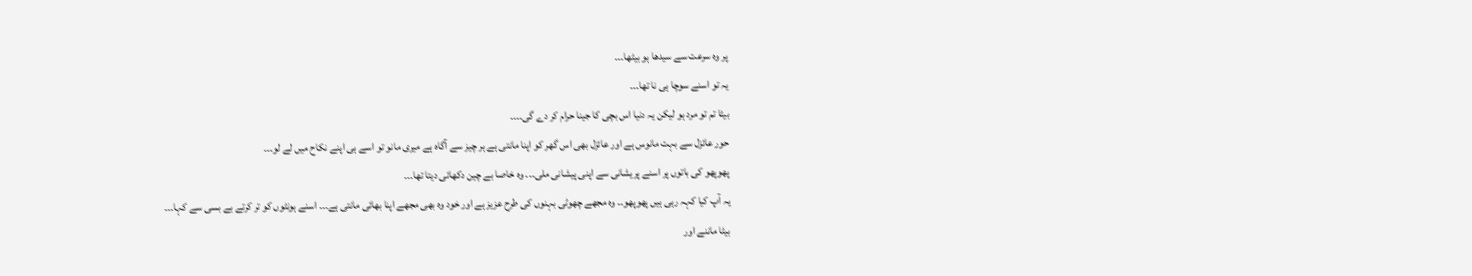پر وہ سرعت سے سیدھا ہو بیٹھا۔۔۔
یہ تو اسنے سوچا ہی نا تھا۔۔۔
بیٹا تم تو مرد ہو لیکن یہ دنیا اس بچی کا جینا حرام کر دے گی۔۔۔۔
حور عائزل سے بہت مانوس ہے اور عائزل بھی اس گھر کو اپنا مانتی ہے ہر چیز سے آگاہ ہے میری مانو تو اسے ہی اپنے نکاح میں لے لو۔۔۔
پھوپھو کی باتوں پر اسنے پریشانی سے اپنی پیشانی ملی۔۔۔ وہ خاصا بے چین دکھائی دیتا تھا۔۔۔
یہ آپ کیا کہہ رہی ہیں پھوپھو۔۔ وہ مجھے چھوٹی بہنوں کی طرح عزیز ہے اور خود وہ بھی مجھے اپنا بھائی مانتی ہے۔۔۔ اسنے ہونٹوں کو تر کرتے بے بسی سے کہا۔۔۔
بیٹا ماننے اور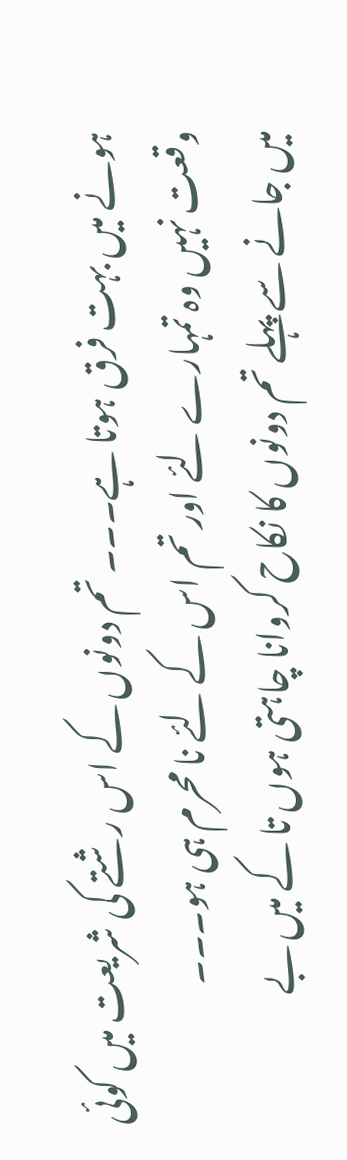ہونے میں بہت فرق ہوتا ہے۔۔۔ تم دونوں کے اس رشتے کی شریعت میں کوئی وقعت نہیں وہ تمہارے لئے اور تم اس کے لئے نا محرم ہی ہو۔۔۔
میں جانے سے پہلے تم دونوں کا نکاح کروانا چاہتی ہوں تا کے میں بے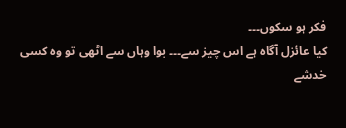فکر ہو سکوں۔۔۔
کیا عائزل آگاہ ہے اس چیز سے۔۔۔ بوا وہاں سے اٹھی تو وہ کسی خدشے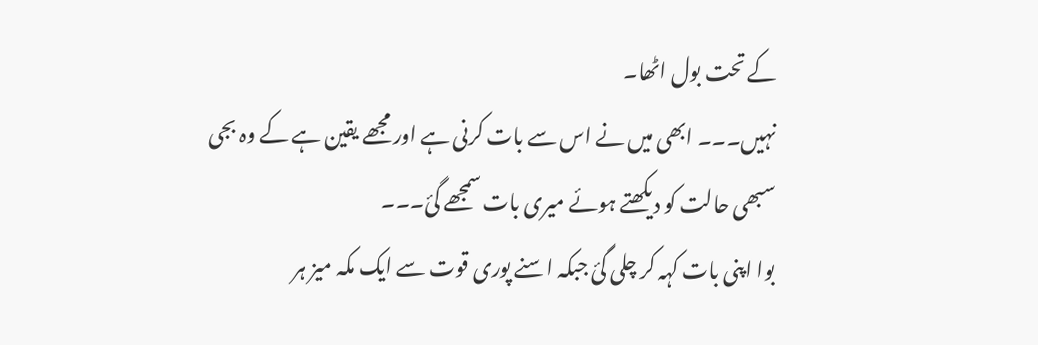کے تحت بول اٹھا۔
نہیں۔۔۔ ابھی میں نے اس سے بات کرنی ہے اور مجھے یقین ہے کے وہ بجی سبھی حالت کو دیکھتے ہوئے میری بات سمجھے گئ۔۔۔
بوا اپنی بات کہہ کر چلی گئ جبکہ اسنے پوری قوت سے ایک مکہ میز ہر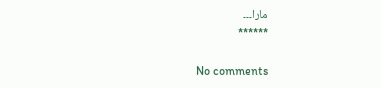مارا۔۔۔
******

No comments